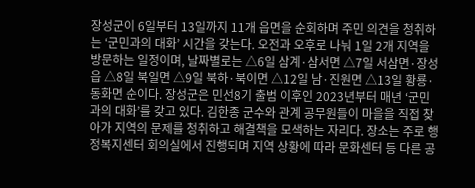장성군이 6일부터 13일까지 11개 읍면을 순회하며 주민 의견을 청취하는 ‘군민과의 대화’ 시간을 갖는다. 오전과 오후로 나눠 1일 2개 지역을 방문하는 일정이며, 날짜별로는 △6일 삼계·삼서면 △7일 서삼면·장성읍 △8일 북일면 △9일 북하·북이면 △12일 남·진원면 △13일 황룡·동화면 순이다. 장성군은 민선8기 출범 이후인 2023년부터 매년 ‘군민과의 대화’를 갖고 있다. 김한종 군수와 관계 공무원들이 마을을 직접 찾아가 지역의 문제를 청취하고 해결책을 모색하는 자리다. 장소는 주로 행정복지센터 회의실에서 진행되며 지역 상황에 따라 문화센터 등 다른 공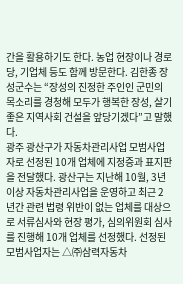간을 활용하기도 한다. 농업 현장이나 경로당, 기업체 등도 함께 방문한다. 김한종 장성군수는 “장성의 진정한 주인인 군민의 목소리를 경청해 모두가 행복한 장성, 살기 좋은 지역사회 건설을 앞당기겠다”고 말했다.
광주 광산구가 자동차관리사업 모범사업자로 선정된 10개 업체에 지정증과 표지판을 전달했다. 광산구는 지난해 10월, 3년 이상 자동차관리사업을 운영하고 최근 2년간 관련 법령 위반이 없는 업체를 대상으로 서류심사와 현장 평가, 심의위원회 심사를 진행해 10개 업체를 선정했다. 선정된 모범사업자는 △㈜삼력자동차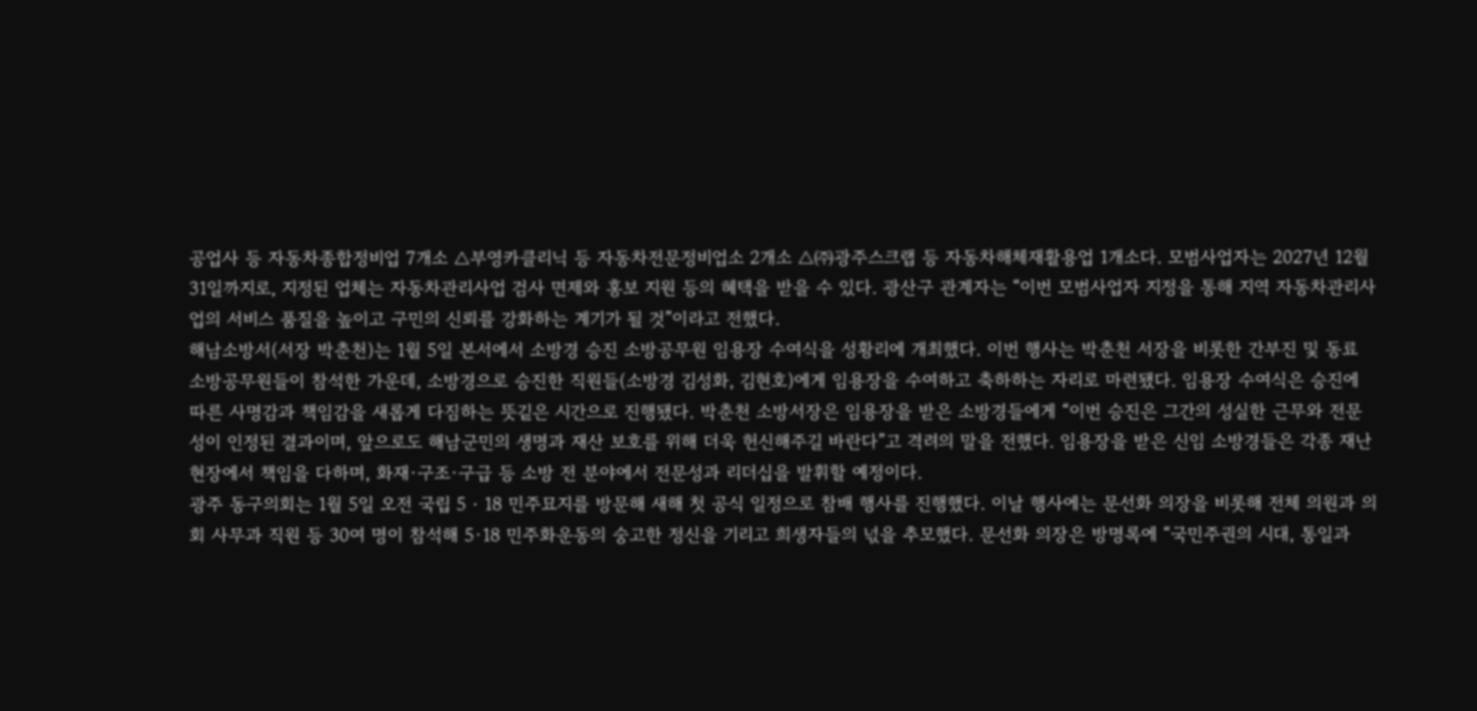공업사 등 자동차종합정비업 7개소 △부영카클리닉 등 자동차전문정비업소 2개소 △㈜광주스크랩 등 자동차해체재활용업 1개소다. 모범사업자는 2027년 12월 31일까지로, 지정된 업체는 자동차관리사업 검사 면제와 홍보 지원 등의 혜택을 받을 수 있다. 광산구 관계자는 “이번 모범사업자 지정을 통해 지역 자동차관리사업의 서비스 품질을 높이고 구민의 신뢰를 강화하는 계기가 될 것”이라고 전했다.
해남소방서(서장 박춘천)는 1월 5일 본서에서 소방경 승진 소방공무원 임용장 수여식을 성황리에 개최했다. 이번 행사는 박춘천 서장을 비롯한 간부진 및 동료 소방공무원들이 참석한 가운데, 소방경으로 승진한 직원들(소방경 김성화, 김현호)에게 임용장을 수여하고 축하하는 자리로 마련됐다. 임용장 수여식은 승진에 따른 사명감과 책임감을 새롭게 다짐하는 뜻깉은 시간으로 진행됐다. 박춘천 소방서장은 임용장을 받은 소방경들에게 “이번 승진은 그간의 성실한 근무와 전문성이 인정된 결과이며, 앞으로도 해남군민의 생명과 재산 보호를 위해 더욱 헌신해주길 바란다”고 격려의 말을 전했다. 임용장을 받은 신임 소방경들은 각종 재난 현장에서 책임을 다하며, 화재·구조·구급 등 소방 전 분야에서 전문성과 리더십을 발휘할 예정이다.
광주 동구의회는 1월 5일 오전 국립 5‧18 민주묘지를 방문해 새해 첫 공식 일정으로 참배 행사를 진행했다. 이날 행사에는 문선화 의장을 비롯해 전체 의원과 의회 사무과 직원 등 30여 명이 참석해 5·18 민주화운동의 숭고한 정신을 기리고 희생자들의 넋을 추모했다. 문선화 의장은 방명록에 “국민주권의 시대, 통일과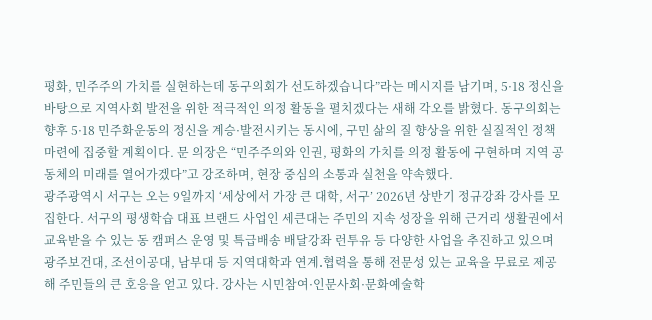평화, 민주주의 가치를 실현하는데 동구의회가 선도하겠습니다”라는 메시지를 남기며, 5·18 정신을 바탕으로 지역사회 발전을 위한 적극적인 의정 활동을 펼치겠다는 새해 각오를 밝혔다. 동구의회는 향후 5·18 민주화운동의 정신을 계승·발전시키는 동시에, 구민 삶의 질 향상을 위한 실질적인 정책 마련에 집중할 계획이다. 문 의장은 “민주주의와 인권, 평화의 가치를 의정 활동에 구현하며 지역 공동체의 미래를 열어가겠다”고 강조하며, 현장 중심의 소통과 실천을 약속했다.
광주광역시 서구는 오는 9일까지 ‘세상에서 가장 큰 대학, 서구’ 2026년 상반기 정규강좌 강사를 모집한다. 서구의 평생학습 대표 브랜드 사업인 세큰대는 주민의 지속 성장을 위해 근거리 생활권에서 교육받을 수 있는 동 캠퍼스 운영 및 특급배송 배달강좌 런투유 등 다양한 사업을 추진하고 있으며 광주보건대, 조선이공대, 남부대 등 지역대학과 연계․협력을 통해 전문성 있는 교육을 무료로 제공해 주민들의 큰 호응을 얻고 있다. 강사는 시민참여·인문사회·문화예술학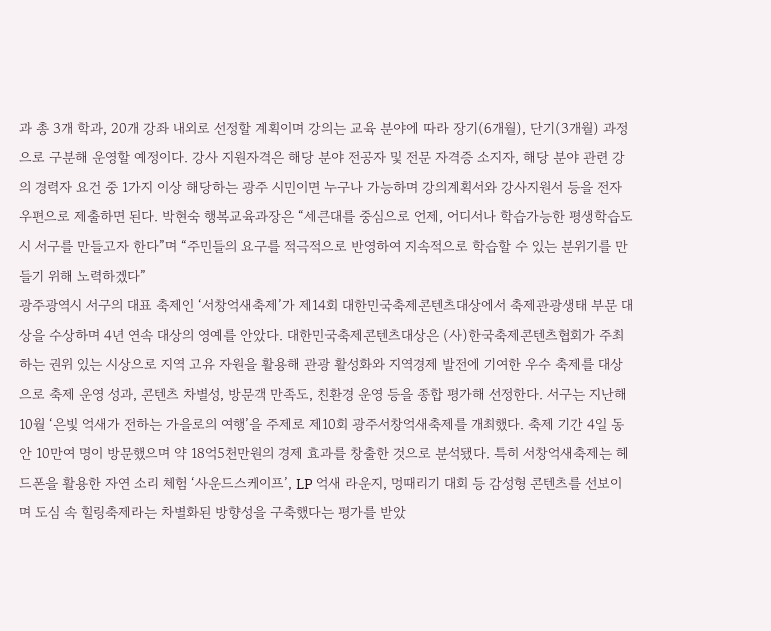과 총 3개 학과, 20개 강좌 내외로 선정할 계획이며 강의는 교육 분야에 따라 장기(6개월), 단기(3개월) 과정으로 구분해 운영할 예정이다. 강사 지원자격은 해당 분야 전공자 및 전문 자격증 소지자, 해당 분야 관련 강의 경력자 요건 중 1가지 이상 해당하는 광주 시민이면 누구나 가능하며 강의계획서와 강사지원서 등을 전자우편으로 제출하면 된다. 박현숙 행복교육과장은 “세큰대를 중심으로 언제, 어디서나 학습가능한 평생학습도시 서구를 만들고자 한다”며 “주민들의 요구를 적극적으로 반영하여 지속적으로 학습할 수 있는 분위기를 만들기 위해 노력하겠다”
광주광역시 서구의 대표 축제인 ‘서창억새축제’가 제14회 대한민국축제콘텐츠대상에서 축제관광생태 부문 대상을 수상하며 4년 연속 대상의 영예를 안았다. 대한민국축제콘텐츠대상은 (사)한국축제콘텐츠협회가 주최하는 권위 있는 시상으로 지역 고유 자원을 활용해 관광 활성화와 지역경제 발전에 기여한 우수 축제를 대상으로 축제 운영 성과, 콘텐츠 차별성, 방문객 만족도, 친환경 운영 등을 종합 평가해 선정한다. 서구는 지난해 10월 ‘은빛 억새가 전하는 가을로의 여행’을 주제로 제10회 광주서창억새축제를 개최했다. 축제 기간 4일 동안 10만여 명이 방문했으며 약 18억5천만원의 경제 효과를 창출한 것으로 분석됐다. 특히 서창억새축제는 헤드폰을 활용한 자연 소리 체험 ‘사운드스케이프’, LP 억새 라운지, 멍때리기 대회 등 감성형 콘텐츠를 선보이며 도심 속 힐링축제라는 차별화된 방향성을 구축했다는 평가를 받았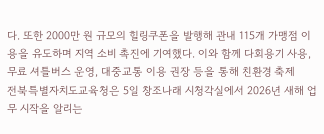다. 또한 2000만 원 규모의 힐링쿠폰을 발행해 관내 115개 가맹점 이용을 유도하며 지역 소비 촉진에 기여했다. 이와 함께 다회용기 사용, 무료 셔틀버스 운영, 대중교통 이용 권장 등을 통해 친환경 축제
전북특별자치도교육청은 5일 창조나래 시청각실에서 2026년 새해 업무 시작을 알리는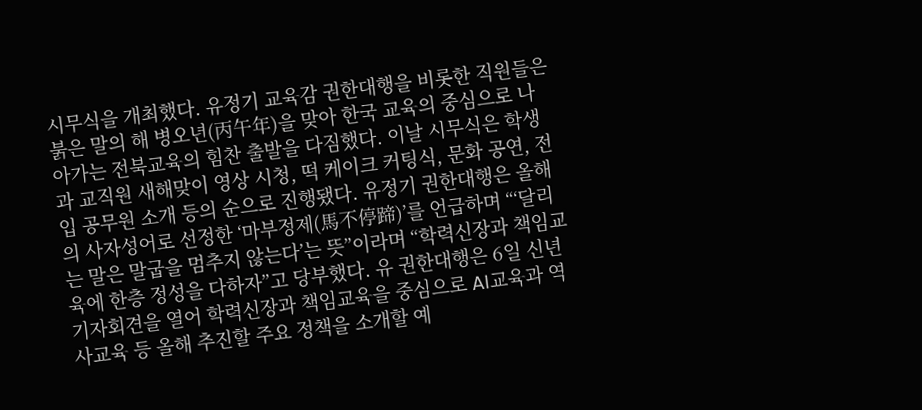시무식을 개최했다. 유정기 교육감 권한대행을 비롯한 직원들은 붉은 말의 해 병오년(丙午年)을 맞아 한국 교육의 중심으로 나아가는 전북교육의 힘찬 출발을 다짐했다. 이날 시무식은 학생과 교직원 새해맞이 영상 시청, 떡 케이크 커팅식, 문화 공연, 전입 공무원 소개 등의 순으로 진행됐다. 유정기 권한대행은 올해의 사자성어로 선정한 ‘마부정제(馬不停蹄)’를 언급하며 “‘달리는 말은 말굽을 멈추지 않는다’는 뜻”이라며 “학력신장과 책임교육에 한층 정성을 다하자”고 당부했다. 유 권한대행은 6일 신년기자회견을 열어 학력신장과 책임교육을 중심으로 AI교육과 역사교육 등 올해 추진할 주요 정책을 소개할 예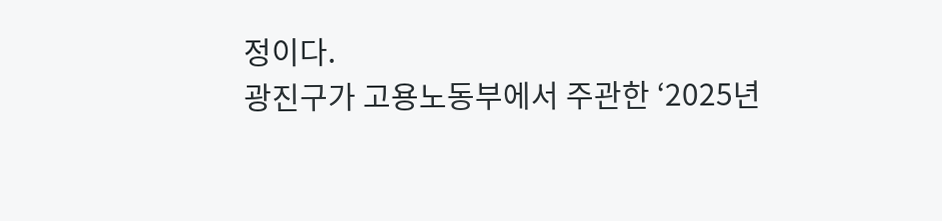정이다.
광진구가 고용노동부에서 주관한 ‘2025년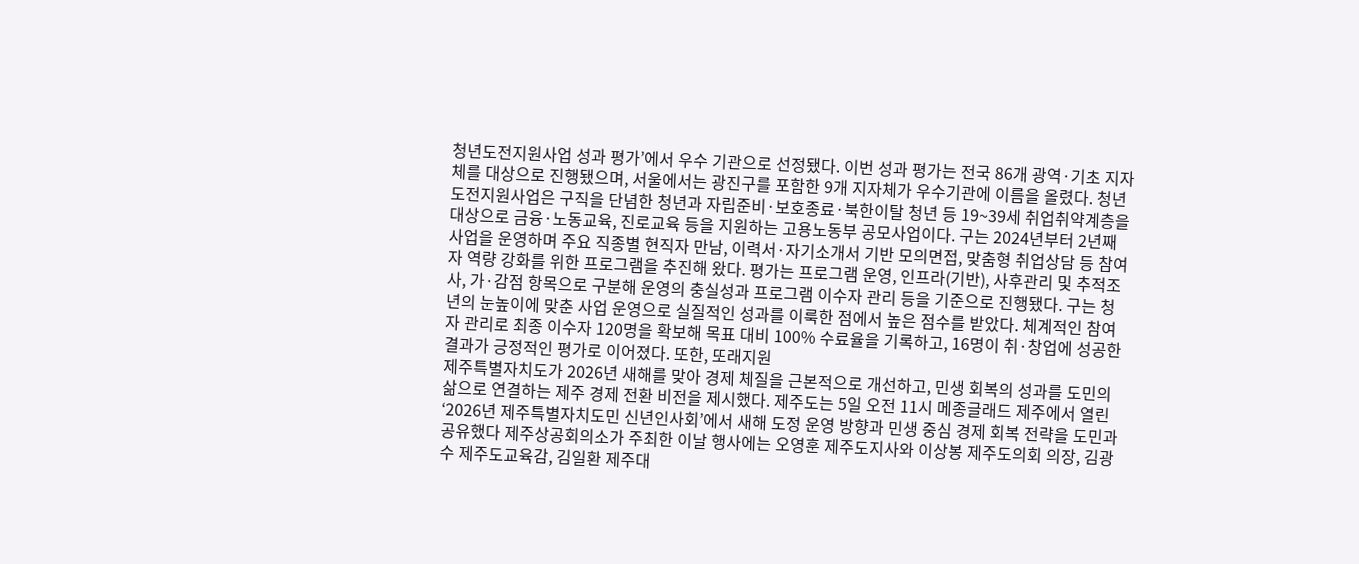청년도전지원사업 성과 평가’에서 우수 기관으로 선정됐다. 이번 성과 평가는 전국 86개 광역·기초 지자체를 대상으로 진행됐으며, 서울에서는 광진구를 포함한 9개 지자체가 우수기관에 이름을 올렸다. 청년도전지원사업은 구직을 단념한 청년과 자립준비·보호종료·북한이탈 청년 등 19~39세 취업취약계층을 대상으로 금융·노동교육, 진로교육 등을 지원하는 고용노동부 공모사업이다. 구는 2024년부터 2년째 사업을 운영하며 주요 직종별 현직자 만남, 이력서·자기소개서 기반 모의면접, 맞춤형 취업상담 등 참여자 역량 강화를 위한 프로그램을 추진해 왔다. 평가는 프로그램 운영, 인프라(기반), 사후관리 및 추적조사, 가·감점 항목으로 구분해 운영의 충실성과 프로그램 이수자 관리 등을 기준으로 진행됐다. 구는 청년의 눈높이에 맞춘 사업 운영으로 실질적인 성과를 이룩한 점에서 높은 점수를 받았다. 체계적인 참여자 관리로 최종 이수자 120명을 확보해 목표 대비 100% 수료율을 기록하고, 16명이 취·창업에 성공한 결과가 긍정적인 평가로 이어졌다. 또한, 또래지원
제주특별자치도가 2026년 새해를 맞아 경제 체질을 근본적으로 개선하고, 민생 회복의 성과를 도민의 삶으로 연결하는 제주 경제 전환 비전을 제시했다. 제주도는 5일 오전 11시 메종글래드 제주에서 열린 ‘2026년 제주특별자치도민 신년인사회’에서 새해 도정 운영 방향과 민생 중심 경제 회복 전략을 도민과 공유했다 제주상공회의소가 주최한 이날 행사에는 오영훈 제주도지사와 이상봉 제주도의회 의장, 김광수 제주도교육감, 김일환 제주대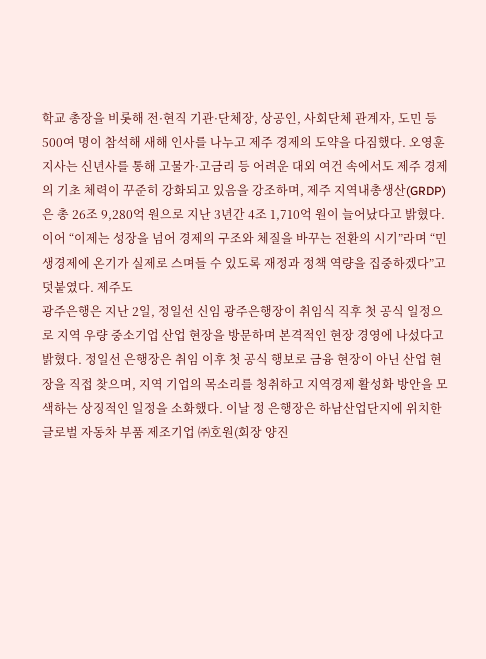학교 총장을 비롯해 전·현직 기관·단체장, 상공인, 사회단체 관계자, 도민 등 500여 명이 참석해 새해 인사를 나누고 제주 경제의 도약을 다짐했다. 오영훈 지사는 신년사를 통해 고물가·고금리 등 어려운 대외 여건 속에서도 제주 경제의 기초 체력이 꾸준히 강화되고 있음을 강조하며, 제주 지역내총생산(GRDP)은 총 26조 9,280억 원으로 지난 3년간 4조 1,710억 원이 늘어났다고 밝혔다. 이어 “이제는 성장을 넘어 경제의 구조와 체질을 바꾸는 전환의 시기”라며 “민생경제에 온기가 실제로 스며들 수 있도록 재정과 정책 역량을 집중하겠다”고 덧붙였다. 제주도
광주은행은 지난 2일, 정일선 신임 광주은행장이 취임식 직후 첫 공식 일정으로 지역 우량 중소기업 산업 현장을 방문하며 본격적인 현장 경영에 나섰다고 밝혔다. 정일선 은행장은 취임 이후 첫 공식 행보로 금융 현장이 아닌 산업 현장을 직접 찾으며, 지역 기업의 목소리를 청취하고 지역경제 활성화 방안을 모색하는 상징적인 일정을 소화했다. 이날 정 은행장은 하남산업단지에 위치한 글로벌 자동차 부품 제조기업 ㈜호원(회장 양진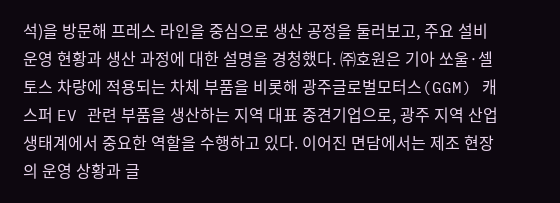석)을 방문해 프레스 라인을 중심으로 생산 공정을 둘러보고, 주요 설비 운영 현황과 생산 과정에 대한 설명을 경청했다. ㈜호원은 기아 쏘울·셀토스 차량에 적용되는 차체 부품을 비롯해 광주글로벌모터스(GGM) 캐스퍼 EV 관련 부품을 생산하는 지역 대표 중견기업으로, 광주 지역 산업 생태계에서 중요한 역할을 수행하고 있다. 이어진 면담에서는 제조 현장의 운영 상황과 글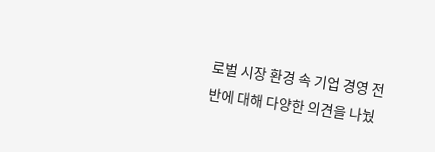로벌 시장 환경 속 기업 경영 전반에 대해 다양한 의견을 나눴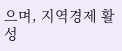으며, 지역경제 활성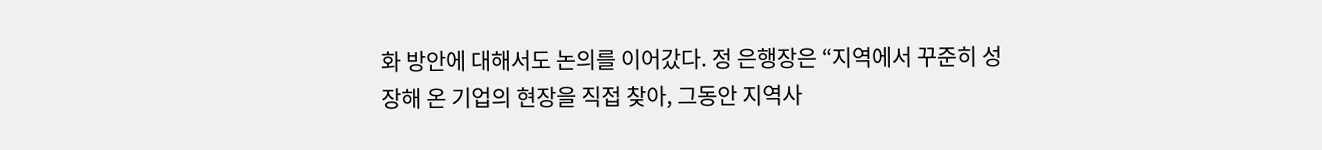화 방안에 대해서도 논의를 이어갔다. 정 은행장은 “지역에서 꾸준히 성장해 온 기업의 현장을 직접 찾아, 그동안 지역사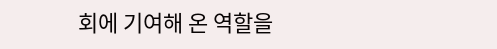회에 기여해 온 역할을